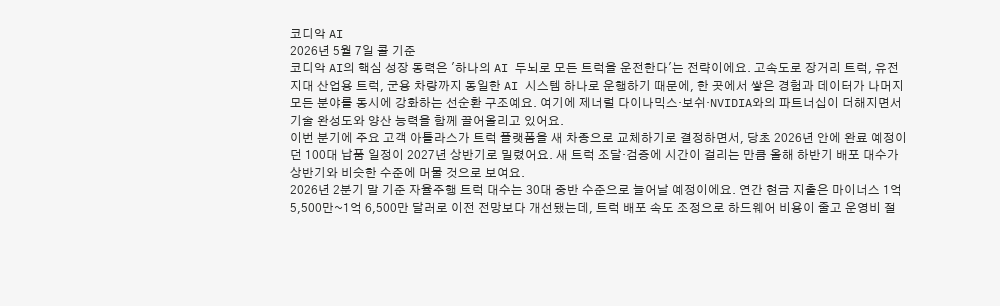코디악 AI
2026년 5월 7일 콜 기준
코디악 AI의 핵심 성장 동력은 '하나의 AI 두뇌로 모든 트럭을 운전한다'는 전략이에요. 고속도로 장거리 트럭, 유전 지대 산업용 트럭, 군용 차량까지 동일한 AI 시스템 하나로 운행하기 때문에, 한 곳에서 쌓은 경험과 데이터가 나머지 모든 분야를 동시에 강화하는 선순환 구조예요. 여기에 제너럴 다이나믹스·보쉬·NVIDIA와의 파트너십이 더해지면서 기술 완성도와 양산 능력을 함께 끌어올리고 있어요.
이번 분기에 주요 고객 아틀라스가 트럭 플랫폼을 새 차종으로 교체하기로 결정하면서, 당초 2026년 안에 완료 예정이던 100대 납품 일정이 2027년 상반기로 밀렸어요. 새 트럭 조달·검증에 시간이 걸리는 만큼 올해 하반기 배포 대수가 상반기와 비슷한 수준에 머물 것으로 보여요.
2026년 2분기 말 기준 자율주행 트럭 대수는 30대 중반 수준으로 늘어날 예정이에요. 연간 현금 지출은 마이너스 1억 5,500만~1억 6,500만 달러로 이전 전망보다 개선됐는데, 트럭 배포 속도 조정으로 하드웨어 비용이 줄고 운영비 절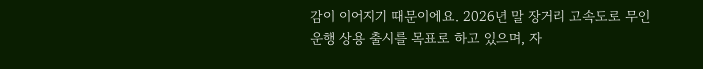감이 이어지기 때문이에요. 2026년 말 장거리 고속도로 무인 운행 상용 출시를 목표로 하고 있으며, 자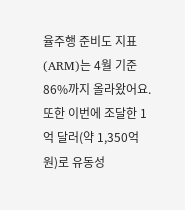율주행 준비도 지표(ARM)는 4월 기준 86%까지 올라왔어요. 또한 이번에 조달한 1억 달러(약 1,350억 원)로 유동성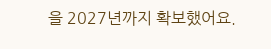을 2027년까지 확보했어요.